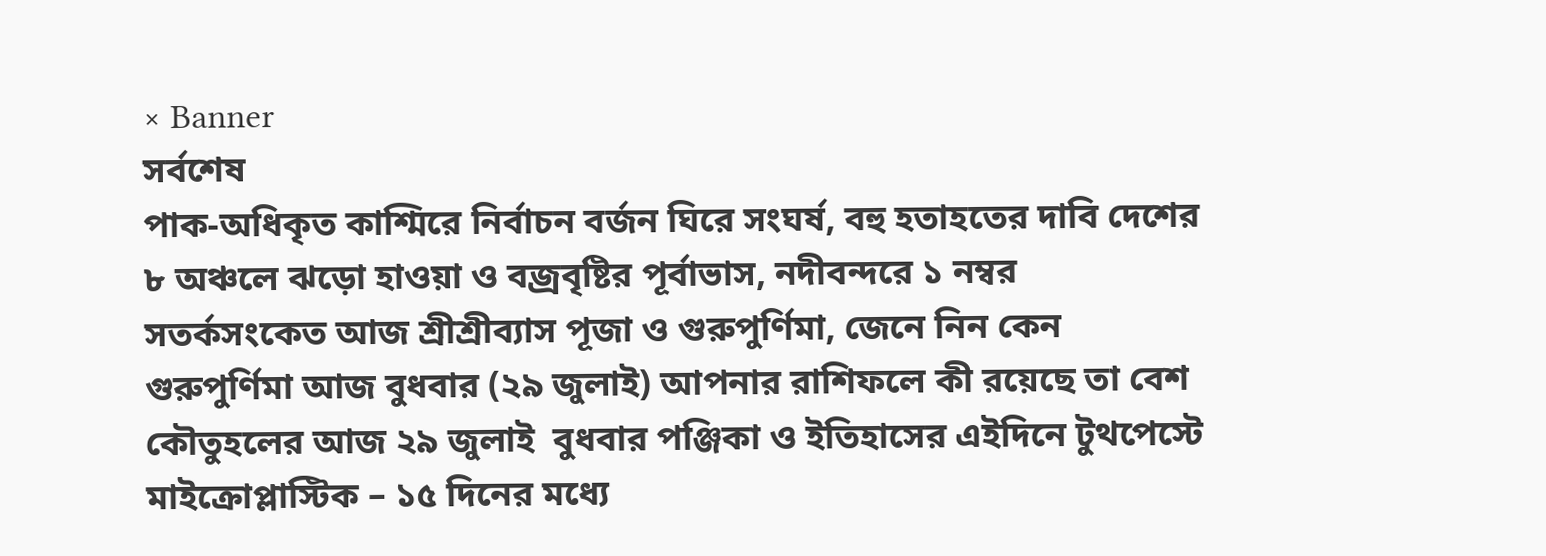× Banner
সর্বশেষ
পাক-অধিকৃত কাশ্মিরে নির্বাচন বর্জন ঘিরে সংঘর্ষ, বহু হতাহতের দাবি দেশের ৮ অঞ্চলে ঝড়ো হাওয়া ও বজ্রবৃষ্টির পূর্বাভাস, নদীবন্দরে ১ নম্বর সতর্কসংকেত আজ শ্রীশ্রীব্যাস পূজা ও গুরুপুর্ণিমা, জেনে নিন কেন গুরুপুর্ণিমা আজ বুধবার (২৯ জুলাই) আপনার রাশিফলে কী রয়েছে তা বেশ কৌতুহলের আজ ২৯ জুলাই  বুধবার পঞ্জিকা ও ইতিহাসের এইদিনে টুথপেস্টে মাইক্রোপ্লাস্টিক – ১৫ দিনের মধ্যে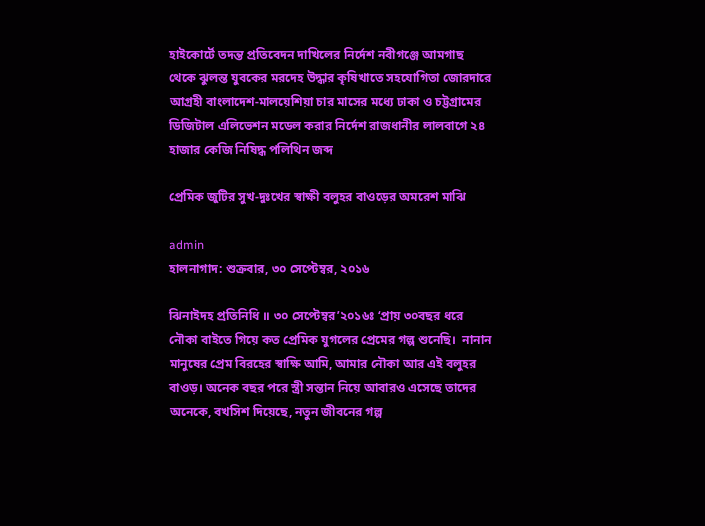হাইকোর্টে তদন্ত প্রতিবেদন দাখিলের নির্দেশ নবীগঞ্জে আমগাছ থেকে ঝুলন্ত যুবকের মরদেহ উদ্ধার কৃষিখাতে সহযোগিতা জোরদারে আগ্রহী বাংলাদেশ-মালয়েশিয়া চার মাসের মধ্যে ঢাকা ও চট্টগ্রামের ডিজিটাল এলিভেশন মডেল করার নির্দেশ রাজধানীর লালবাগে ২৪ হাজার কেজি নিষিদ্ধ পলিথিন জব্দ

প্রেমিক জুটির সুখ-দুঃখের স্বাক্ষী বলুহর বাওড়ের অমরেশ মাঝি

admin
হালনাগাদ: শুক্রবার, ৩০ সেপ্টেম্বর, ২০১৬

ঝিনাইদহ প্রতিনিধি ॥ ৩০ সেপ্টেম্বর’২০১৬ঃ ‘প্রায় ৩০বছর ধরে নৌকা বাইতে গিয়ে কত প্রেমিক যুগলের প্রেমের গল্প শুনেছি।  নানান মানুষের প্রেম বিরহের স্বাক্ষি আমি, আমার নৌকা আর এই বলুহর বাওড়। অনেক বছর পরে স্ত্রী সন্তান নিয়ে আবারও এসেছে তাদের অনেকে, বখসিশ দিয়েছে, নতুন জীবনের গল্প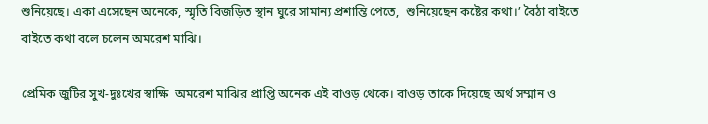শুনিয়েছে। একা এসেছেন অনেকে, স্মৃতি বিজড়িত স্থান ঘুরে সামান্য প্রশান্তি পেতে,  শুনিয়েছেন কষ্টের কথা।’ বৈঠা বাইতে বাইতে কথা বলে চলেন অমরেশ মাঝি।

প্রেমিক জুটির সুখ-দুঃখের স্বাক্ষি  অমরেশ মাঝির প্রাপ্তি অনেক এই বাওড় থেকে। বাওড় তাকে দিয়েছে অর্থ সম্মান ও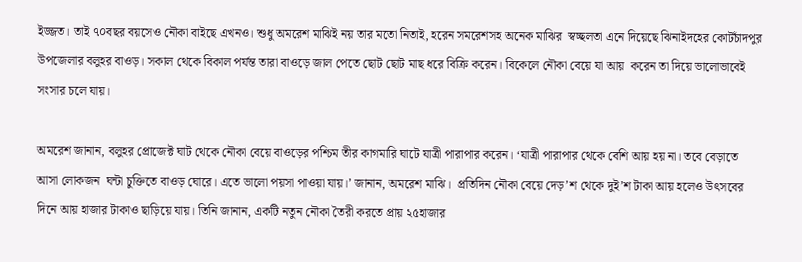ইজ্জত। তাই ৭০বছর বয়সেও নৌকা বাইছে এখনও। শুধু অমরেশ মাঝিই নয় তার মতো নিতাই, হরেন সমরেশসহ অনেক মাঝির  স্বচ্ছলতা এনে দিয়েছে ঝিনাইদহের কোটচাঁদপুর উপজেলার বলুহর বাওড়। সকাল থেকে বিকাল পর্যন্ত তারা বাওড়ে জাল পেতে ছোট ছোট মাছ ধরে বিক্রি করেন। বিকেলে নৌকা বেয়ে যা আয়  করেন তা দিয়ে ভালোভাবেই সংসার চলে যায়।

অমরেশ জানান, বলুহর প্রোজেক্ট ঘাট থেকে নৌকা বেয়ে বাওড়ের পশ্চিম তীর কাগমারি ঘাটে যাত্রী পারাপার করেন। ‘যাত্রী পারাপার থেকে বেশি আয় হয় না। তবে বেড়াতে  আসা লোকজন  ঘন্টা চুক্তিতে বাওড় ঘোরে। এতে ভালো পয়সা পাওয়া যায়।’ জানান, অমরেশ মাঝি।  প্রতিদিন নৌকা বেয়ে দেড়’শ থেকে দুই’শ টাকা আয় হলেও উৎসবের দিনে আয় হাজার টাকাও ছাড়িয়ে যায়। তিনি জানান, একটি নতুন নৌকা তৈরী করতে প্রায় ২৫হাজার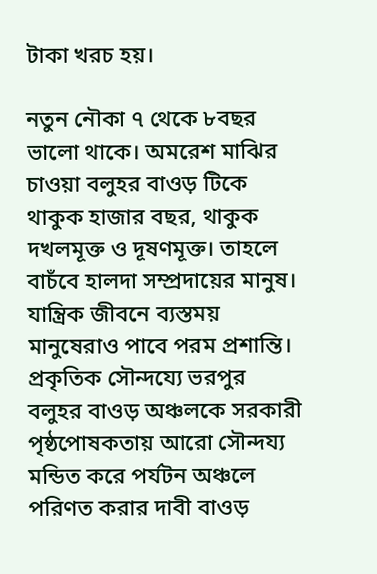টাকা খরচ হয়।

নতুন নৌকা ৭ থেকে ৮বছর  ভালো থাকে। অমরেশ মাঝির চাওয়া বলুহর বাওড় টিকে থাকুক হাজার বছর, থাকুক দখলমূক্ত ও দূষণমূক্ত। তাহলে বাচঁবে হালদা সম্প্রদায়ের মানুষ। যান্ত্রিক জীবনে ব্যস্তময়  মানুষেরাও পাবে পরম প্রশান্তি। প্রকৃতিক সৌন্দয্যে ভরপুর বলুহর বাওড় অঞ্চলকে সরকারী পৃষ্ঠপোষকতায় আরো সৌন্দয্য মন্ডিত করে পর্যটন অঞ্চলে পরিণত করার দাবী বাওড়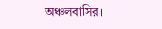অঞ্চলবাসির।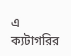এ ক্যটাগরির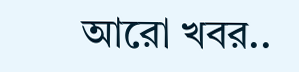আরো খবর..